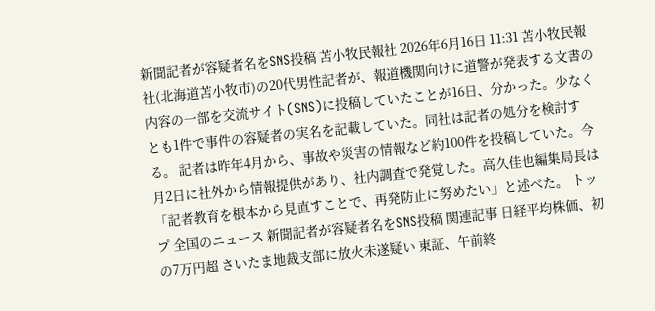新聞記者が容疑者名をSNS投稿 苫小牧民報社 2026年6月16日 11:31 苫小牧民報社(北海道苫小牧市)の20代男性記者が、報道機関向けに道警が発表する文書の内容の一部を交流サイト(SNS)に投稿していたことが16日、分かった。少なくとも1件で事件の容疑者の実名を記載していた。同社は記者の処分を検討する。 記者は昨年4月から、事故や災害の情報など約100件を投稿していた。今月2日に社外から情報提供があり、社内調査で発覚した。高久佳也編集局長は「記者教育を根本から見直すことで、再発防止に努めたい」と述べた。 トップ 全国のニュース 新聞記者が容疑者名をSNS投稿 関連記事 日経平均株価、初の7万円超 さいたま地裁支部に放火未遂疑い 東証、午前終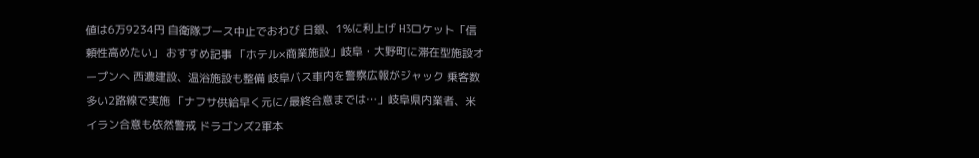値は6万9234円 自衛隊ブース中止でおわび 日銀、1%に利上げ H3ロケット「信頼性高めたい」 おすすめ記事 「ホテル×商業施設」岐阜・大野町に滞在型施設オープンへ 西濃建設、温浴施設も整備 岐阜バス車内を警察広報がジャック 乗客数多い2路線で実施 「ナフサ供給早く元に/最終合意までは…」岐阜県内業者、米イラン合意も依然警戒 ドラゴンズ2軍本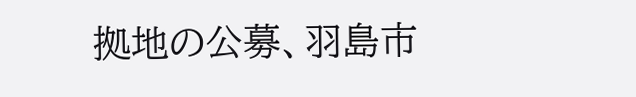拠地の公募、羽島市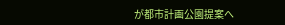が都市計画公園提案へ